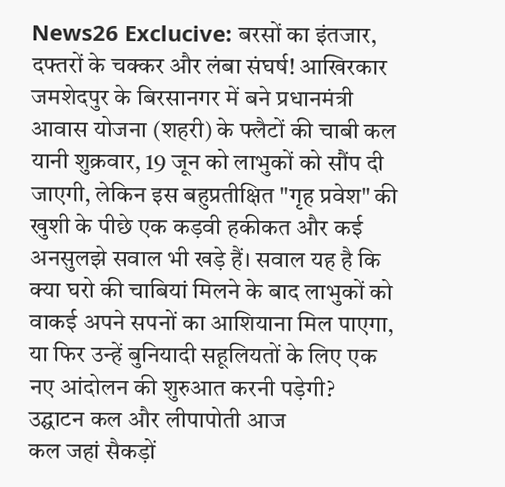News26 Exclucive: बरसों का इंतजार, दफ्तरों के चक्कर और लंबा संघर्ष! आखिरकार जमशेदपुर के बिरसानगर में बने प्रधानमंत्री आवास योजना (शहरी) के फ्लैटों की चाबी कल यानी शुक्रवार, 19 जून को लाभुकों को सौंप दी जाएगी, लेकिन इस बहुप्रतीक्षित "गृह प्रवेश" की खुशी के पीछे एक कड़वी हकीकत और कई अनसुलझे सवाल भी खड़े हैं। सवाल यह है कि क्या घरो की चाबियां मिलने के बाद लाभुकों को वाकई अपने सपनों का आशियाना मिल पाएगा, या फिर उन्हें बुनियादी सहूलियतों के लिए एक नए आंदोलन की शुरुआत करनी पड़ेगी?
उद्घाटन कल और लीपापोती आज
कल जहां सैकड़ों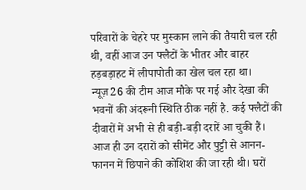परिवारों के चेहरे पर मुस्कान लाने की तैयारी चल रही थी, वहीं आज उन फ्लैटों के भीतर और बाहर हड़बड़ाहट में लीपापोती का खेल चल रहा था। न्यूज़26 की टीम आज मौके पर गई और देखा की भवनों की अंदरूनी स्थिति ठीक नहीं है. कई फ्लैटों की दीवारों में अभी से ही बड़ी-बड़ी दरारें आ चुकी हैं। आज ही उन दरारों को सीमेंट और पुट्टी से आनन-फानन में छिपाने की कोशिश की जा रही थी। घरों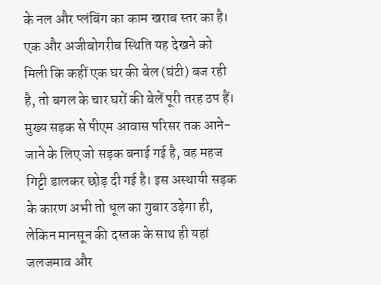के नल और प्लंबिंग का काम खराब स्तर का है। एक और अजीबोगरीब स्थिति यह देखने को मिली कि कहीं एक घर की बेल (घंटी) बज रही है, तो बगल के चार घरों की बेलें पूरी तरह ठप हैं। मुख्य सड़क से पीएम आवास परिसर तक आने-जाने के लिए जो सड़क बनाई गई है, वह महज गिट्टी डालकर छोड़ दी गई है। इस अस्थायी सड़क के कारण अभी तो धूल का गुबार उड़ेगा ही, लेकिन मानसून की दस्तक के साथ ही यहां जलजमाव और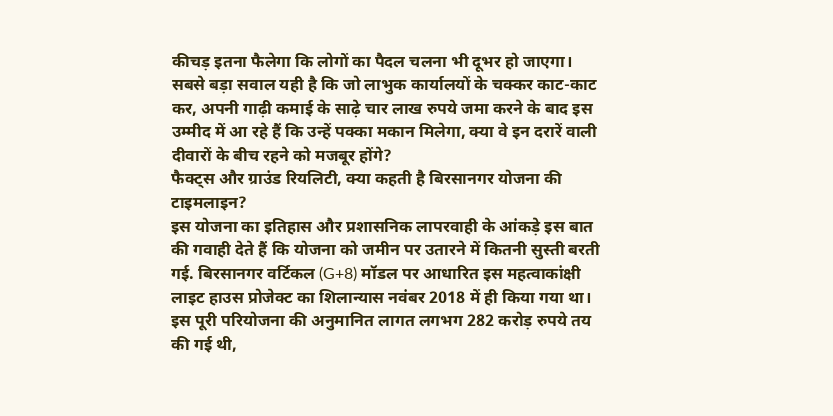कीचड़ इतना फैलेगा कि लोगों का पैदल चलना भी दूभर हो जाएगा। सबसे बड़ा सवाल यही है कि जो लाभुक कार्यालयों के चक्कर काट-काट कर, अपनी गाढ़ी कमाई के साढ़े चार लाख रुपये जमा करने के बाद इस उम्मीद में आ रहे हैं कि उन्हें पक्का मकान मिलेगा, क्या वे इन दरारें वाली दीवारों के बीच रहने को मजबूर होंगे?
फैक्ट्स और ग्राउंड रियलिटी, क्या कहती है बिरसानगर योजना की टाइमलाइन?
इस योजना का इतिहास और प्रशासनिक लापरवाही के आंकड़े इस बात की गवाही देते हैं कि योजना को जमीन पर उतारने में कितनी सुस्ती बरती गई. बिरसानगर वर्टिकल (G+8) मॉडल पर आधारित इस महत्वाकांक्षी लाइट हाउस प्रोजेक्ट का शिलान्यास नवंबर 2018 में ही किया गया था। इस पूरी परियोजना की अनुमानित लागत लगभग 282 करोड़ रुपये तय की गई थी,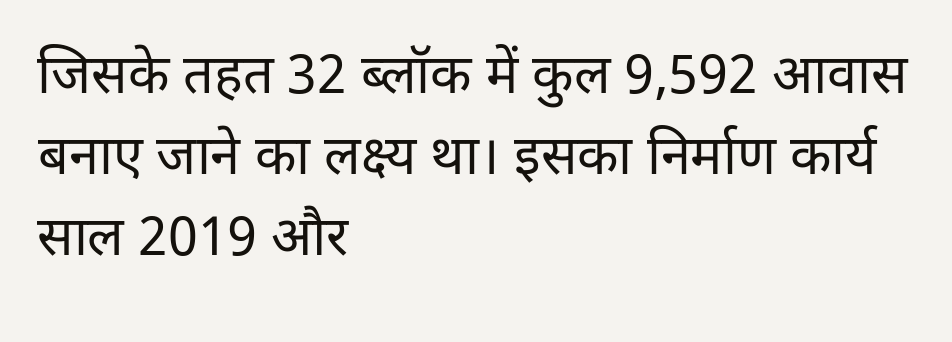जिसके तहत 32 ब्लॉक में कुल 9,592 आवास बनाए जाने का लक्ष्य था। इसका निर्माण कार्य साल 2019 और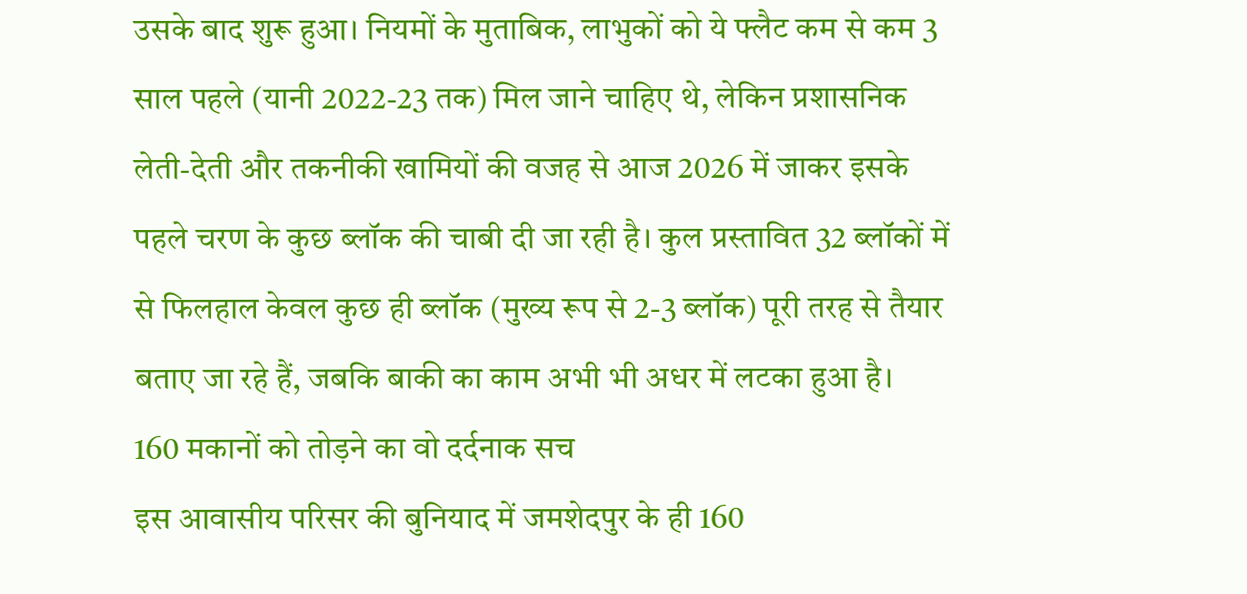उसके बाद शुरू हुआ। नियमों के मुताबिक, लाभुकों को ये फ्लैट कम से कम 3 साल पहले (यानी 2022-23 तक) मिल जाने चाहिए थे, लेकिन प्रशासनिक लेती-देती और तकनीकी खामियों की वजह से आज 2026 में जाकर इसके पहले चरण के कुछ ब्लॉक की चाबी दी जा रही है। कुल प्रस्तावित 32 ब्लॉकों में से फिलहाल केवल कुछ ही ब्लॉक (मुख्य रूप से 2-3 ब्लॉक) पूरी तरह से तैयार बताए जा रहे हैं, जबकि बाकी का काम अभी भी अधर में लटका हुआ है।
160 मकानों को तोड़ने का वो दर्दनाक सच
इस आवासीय परिसर की बुनियाद में जमशेदपुर के ही 160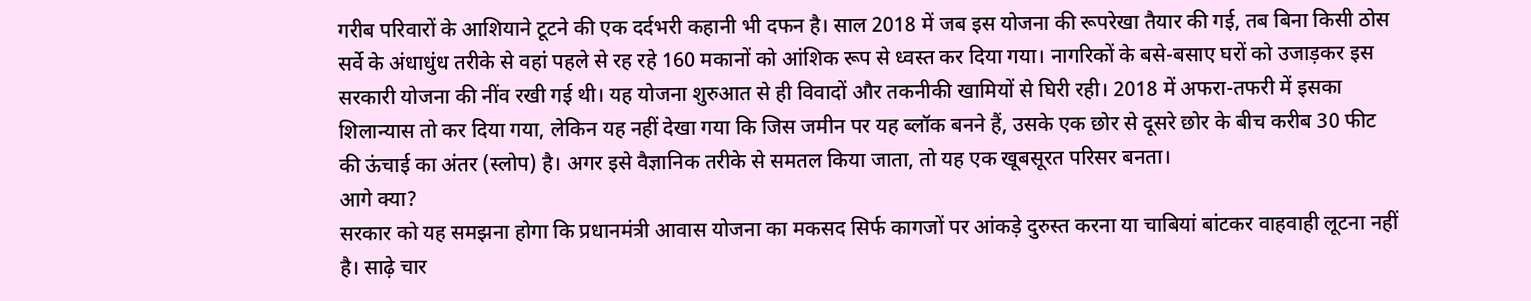गरीब परिवारों के आशियाने टूटने की एक दर्दभरी कहानी भी दफन है। साल 2018 में जब इस योजना की रूपरेखा तैयार की गई, तब बिना किसी ठोस सर्वे के अंधाधुंध तरीके से वहां पहले से रह रहे 160 मकानों को आंशिक रूप से ध्वस्त कर दिया गया। नागरिकों के बसे-बसाए घरों को उजाड़कर इस सरकारी योजना की नींव रखी गई थी। यह योजना शुरुआत से ही विवादों और तकनीकी खामियों से घिरी रही। 2018 में अफरा-तफरी में इसका शिलान्यास तो कर दिया गया, लेकिन यह नहीं देखा गया कि जिस जमीन पर यह ब्लॉक बनने हैं, उसके एक छोर से दूसरे छोर के बीच करीब 30 फीट की ऊंचाई का अंतर (स्लोप) है। अगर इसे वैज्ञानिक तरीके से समतल किया जाता, तो यह एक खूबसूरत परिसर बनता।
आगे क्या?
सरकार को यह समझना होगा कि प्रधानमंत्री आवास योजना का मकसद सिर्फ कागजों पर आंकड़े दुरुस्त करना या चाबियां बांटकर वाहवाही लूटना नहीं है। साढ़े चार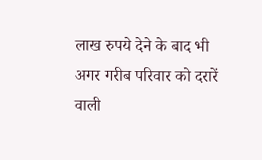लाख रुपये देने के बाद भी अगर गरीब परिवार को दरारें वाली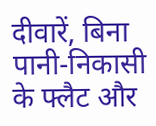दीवारें, बिना पानी-निकासी के फ्लैट और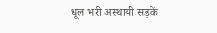धूल भरी अस्थायी सड़कें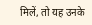मिलें, तो यह उनके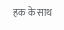हक के साथ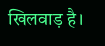खिलवाड़ है।